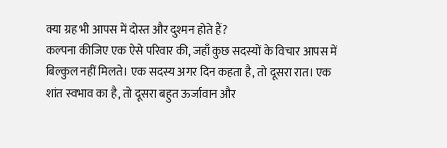क्या ग्रह भी आपस में दोस्त और दुश्मन होते हैं?
कल्पना कीजिए एक ऐसे परिवार की, जहाँ कुछ सदस्यों के विचार आपस में बिल्कुल नहीं मिलते। एक सदस्य अगर दिन कहता है, तो दूसरा रात। एक शांत स्वभाव का है, तो दूसरा बहुत ऊर्जावान और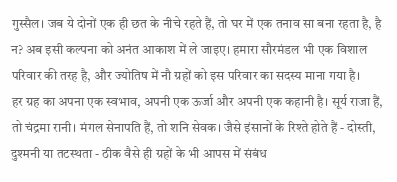गुस्सैल। जब ये दोनों एक ही छत के नीचे रहते हैं, तो घर में एक तनाव सा बना रहता है, है न? अब इसी कल्पना को अनंत आकाश में ले जाइए। हमारा सौरमंडल भी एक विशाल परिवार की तरह है, और ज्योतिष में नौ ग्रहों को इस परिवार का सदस्य माना गया है।
हर ग्रह का अपना एक स्वभाव, अपनी एक ऊर्जा और अपनी एक कहानी है। सूर्य राजा हैं, तो चंद्रमा रानी। मंगल सेनापति हैं, तो शनि सेवक। जैसे इंसानों के रिश्ते होते हैं - दोस्ती, दुश्मनी या तटस्थता - ठीक वैसे ही ग्रहों के भी आपस में संबंध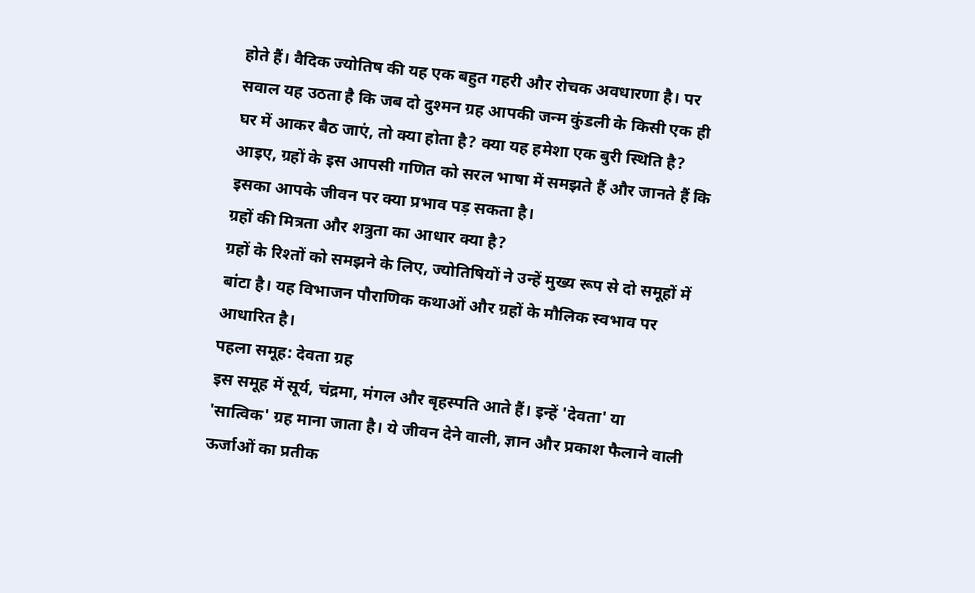होते हैं। वैदिक ज्योतिष की यह एक बहुत गहरी और रोचक अवधारणा है। पर सवाल यह उठता है कि जब दो दुश्मन ग्रह आपकी जन्म कुंडली के किसी एक ही घर में आकर बैठ जाएं, तो क्या होता है? क्या यह हमेशा एक बुरी स्थिति है? आइए, ग्रहों के इस आपसी गणित को सरल भाषा में समझते हैं और जानते हैं कि इसका आपके जीवन पर क्या प्रभाव पड़ सकता है।
ग्रहों की मित्रता और शत्रुता का आधार क्या है?
ग्रहों के रिश्तों को समझने के लिए, ज्योतिषियों ने उन्हें मुख्य रूप से दो समूहों में बांटा है। यह विभाजन पौराणिक कथाओं और ग्रहों के मौलिक स्वभाव पर आधारित है।
पहला समूह: देवता ग्रह
इस समूह में सूर्य, चंद्रमा, मंगल और बृहस्पति आते हैं। इन्हें 'देवता' या 'सात्विक' ग्रह माना जाता है। ये जीवन देने वाली, ज्ञान और प्रकाश फैलाने वाली ऊर्जाओं का प्रतीक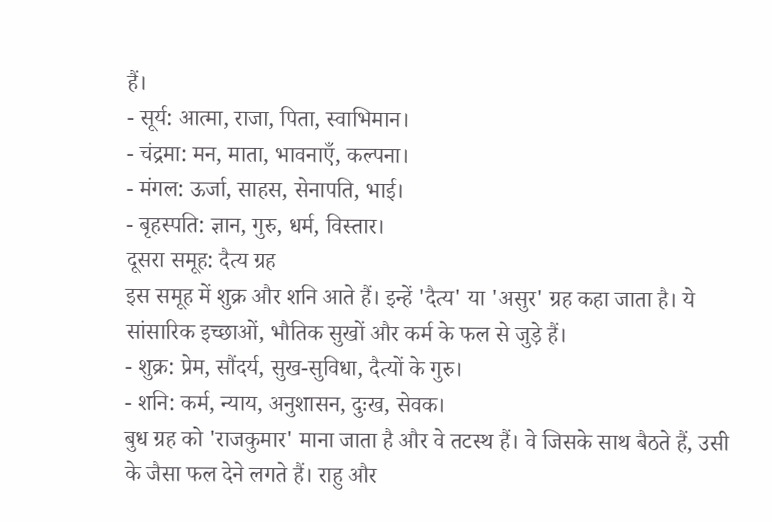हैं।
- सूर्य: आत्मा, राजा, पिता, स्वाभिमान।
- चंद्रमा: मन, माता, भावनाएँ, कल्पना।
- मंगल: ऊर्जा, साहस, सेनापति, भाई।
- बृहस्पति: ज्ञान, गुरु, धर्म, विस्तार।
दूसरा समूह: दैत्य ग्रह
इस समूह में शुक्र और शनि आते हैं। इन्हें 'दैत्य' या 'असुर' ग्रह कहा जाता है। ये सांसारिक इच्छाओं, भौतिक सुखों और कर्म के फल से जुड़े हैं।
- शुक्र: प्रेम, सौंदर्य, सुख-सुविधा, दैत्यों के गुरु।
- शनि: कर्म, न्याय, अनुशासन, दुःख, सेवक।
बुध ग्रह को 'राजकुमार' माना जाता है और वे तटस्थ हैं। वे जिसके साथ बैठते हैं, उसी के जैसा फल देने लगते हैं। राहु और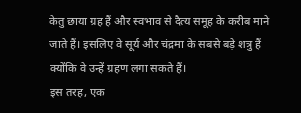केतु छाया ग्रह हैं और स्वभाव से दैत्य समूह के करीब माने जाते हैं। इसलिए वे सूर्य और चंद्रमा के सबसे बड़े शत्रु हैं क्योंकि वे उन्हें ग्रहण लगा सकते हैं।
इस तरह, एक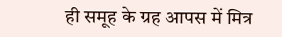ही समूह के ग्रह आपस में मित्र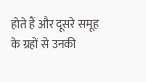होते हैं और दूसरे समूह के ग्रहों से उनकी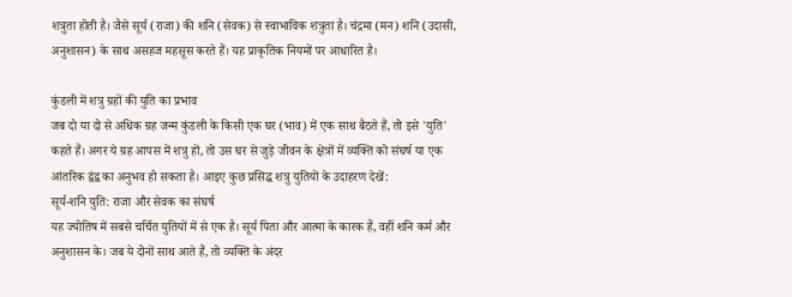शत्रुता होती है। जैसे सूर्य (राजा) की शनि (सेवक) से स्वाभाविक शत्रुता है। चंद्रमा (मन) शनि (उदासी, अनुशासन) के साथ असहज महसूस करते हैं। यह प्राकृतिक नियमों पर आधारित है।

कुंडली में शत्रु ग्रहों की युति का प्रभाव
जब दो या दो से अधिक ग्रह जन्म कुंडली के किसी एक घर (भाव) में एक साथ बैठते हैं, तो इसे 'युति' कहते हैं। अगर ये ग्रह आपस में शत्रु हों, तो उस घर से जुड़े जीवन के क्षेत्रों में व्यक्ति को संघर्ष या एक आंतरिक द्वंद्व का अनुभव हो सकता है। आइए कुछ प्रसिद्ध शत्रु युतियों के उदाहरण देखें:
सूर्य-शनि युति: राजा और सेवक का संघर्ष
यह ज्योतिष में सबसे चर्चित युतियों में से एक है। सूर्य पिता और आत्मा के कारक हैं, वहीं शनि कर्म और अनुशासन के। जब ये दोनों साथ आते हैं, तो व्यक्ति के अंदर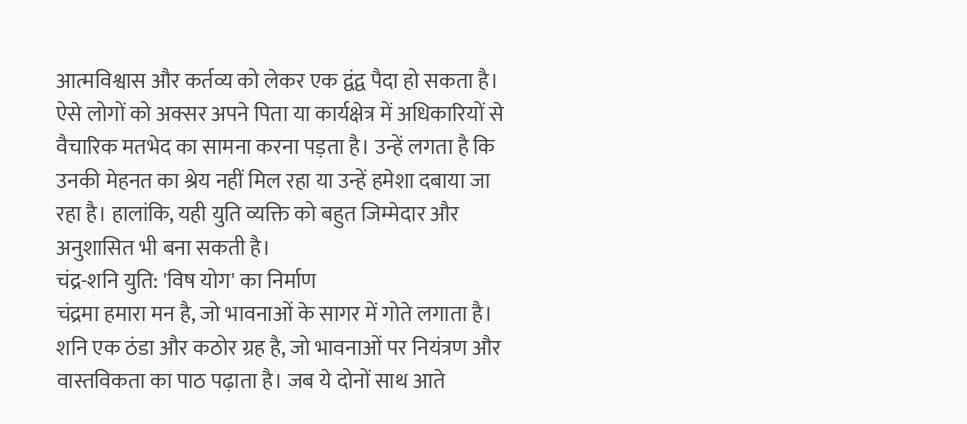आत्मविश्वास और कर्तव्य को लेकर एक द्वंद्व पैदा हो सकता है। ऐसे लोगों को अक्सर अपने पिता या कार्यक्षेत्र में अधिकारियों से वैचारिक मतभेद का सामना करना पड़ता है। उन्हें लगता है कि उनकी मेहनत का श्रेय नहीं मिल रहा या उन्हें हमेशा दबाया जा रहा है। हालांकि, यही युति व्यक्ति को बहुत जिम्मेदार और अनुशासित भी बना सकती है।
चंद्र-शनि युति: 'विष योग' का निर्माण
चंद्रमा हमारा मन है, जो भावनाओं के सागर में गोते लगाता है। शनि एक ठंडा और कठोर ग्रह है, जो भावनाओं पर नियंत्रण और वास्तविकता का पाठ पढ़ाता है। जब ये दोनों साथ आते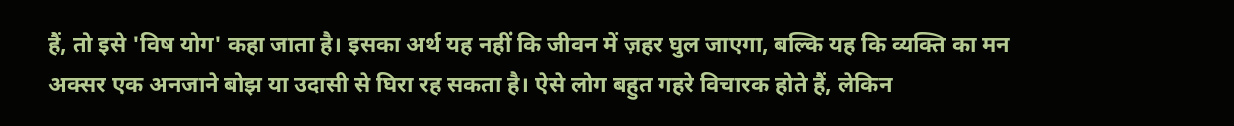हैं, तो इसे 'विष योग' कहा जाता है। इसका अर्थ यह नहीं कि जीवन में ज़हर घुल जाएगा, बल्कि यह कि व्यक्ति का मन अक्सर एक अनजाने बोझ या उदासी से घिरा रह सकता है। ऐसे लोग बहुत गहरे विचारक होते हैं, लेकिन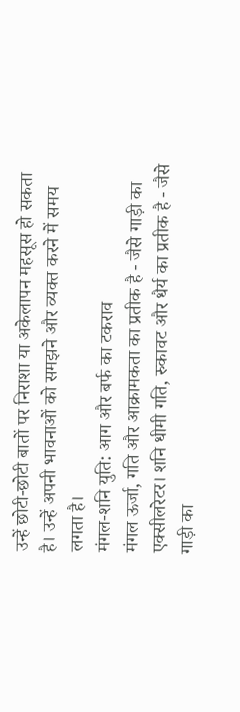उन्हें छोटी-छोटी बातों पर निराशा या अकेलापन महसूस हो सकता है। उन्हें अपनी भावनाओं को समझने और व्यक्त करने में समय लगता है।
मंगल-शनि युति: आग और बर्फ का टकराव
मंगल ऊर्जा, गति और आक्रामकता का प्रतीक है - जैसे गाड़ी का एक्सीलरेटर। शनि धीमी गति, रुकावट और धैर्य का प्रतीक है - जैसे गाड़ी का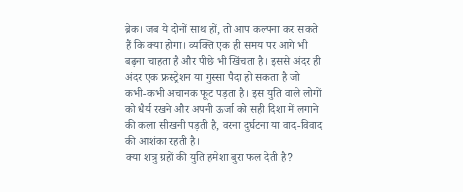ब्रेक। जब ये दोनों साथ हों, तो आप कल्पना कर सकते हैं कि क्या होगा। व्यक्ति एक ही समय पर आगे भी बढ़ना चाहता है और पीछे भी खिंचता है। इससे अंदर ही अंदर एक फ्रस्ट्रेशन या गुस्सा पैदा हो सकता है जो कभी-कभी अचानक फूट पड़ता है। इस युति वाले लोगों को धैर्य रखने और अपनी ऊर्जा को सही दिशा में लगाने की कला सीखनी पड़ती है, वरना दुर्घटना या वाद-विवाद की आशंका रहती है।
क्या शत्रु ग्रहों की युति हमेशा बुरा फल देती है?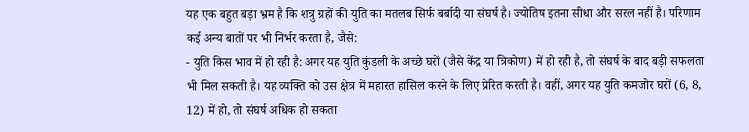यह एक बहुत बड़ा भ्रम है कि शत्रु ग्रहों की युति का मतलब सिर्फ बर्बादी या संघर्ष है। ज्योतिष इतना सीधा और सरल नहीं है। परिणाम कई अन्य बातों पर भी निर्भर करता है, जैसे:
- युति किस भाव में हो रही है: अगर यह युति कुंडली के अच्छे घरों (जैसे केंद्र या त्रिकोण) में हो रही है, तो संघर्ष के बाद बड़ी सफलता भी मिल सकती है। यह व्यक्ति को उस क्षेत्र में महारत हासिल करने के लिए प्रेरित करती है। वहीं, अगर यह युति कमजोर घरों (6, 8, 12) में हो, तो संघर्ष अधिक हो सकता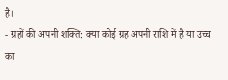है।
- ग्रहों की अपनी शक्ति: क्या कोई ग्रह अपनी राशि में है या उच्च का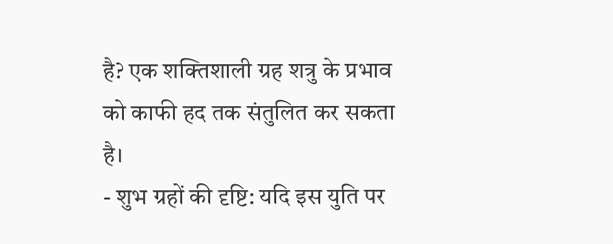है? एक शक्तिशाली ग्रह शत्रु के प्रभाव को काफी हद तक संतुलित कर सकता है।
- शुभ ग्रहों की दृष्टि: यदि इस युति पर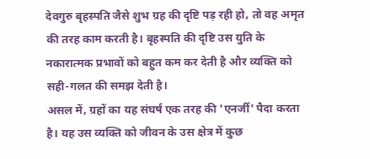देवगुरु बृहस्पति जैसे शुभ ग्रह की दृष्टि पड़ रही हो, तो वह अमृत की तरह काम करती है। बृहस्पति की दृष्टि उस युति के नकारात्मक प्रभावों को बहुत कम कर देती है और व्यक्ति को सही-गलत की समझ देती है।
असल में, ग्रहों का यह संघर्ष एक तरह की 'एनर्जी' पैदा करता है। यह उस व्यक्ति को जीवन के उस क्षेत्र में कुछ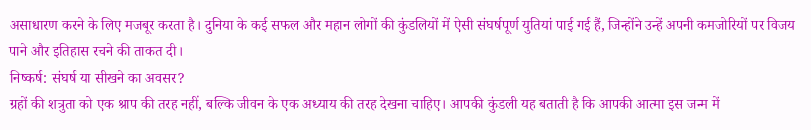असाधारण करने के लिए मजबूर करता है। दुनिया के कई सफल और महान लोगों की कुंडलियों में ऐसी संघर्षपूर्ण युतियां पाई गई हैं, जिन्होंने उन्हें अपनी कमजोरियों पर विजय पाने और इतिहास रचने की ताकत दी।
निष्कर्ष: संघर्ष या सीखने का अवसर?
ग्रहों की शत्रुता को एक श्राप की तरह नहीं, बल्कि जीवन के एक अध्याय की तरह देखना चाहिए। आपकी कुंडली यह बताती है कि आपकी आत्मा इस जन्म में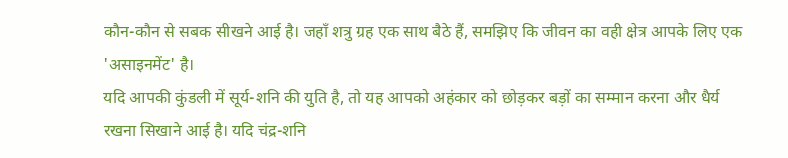कौन-कौन से सबक सीखने आई है। जहाँ शत्रु ग्रह एक साथ बैठे हैं, समझिए कि जीवन का वही क्षेत्र आपके लिए एक 'असाइनमेंट' है।
यदि आपकी कुंडली में सूर्य-शनि की युति है, तो यह आपको अहंकार को छोड़कर बड़ों का सम्मान करना और धैर्य रखना सिखाने आई है। यदि चंद्र-शनि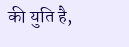की युति है,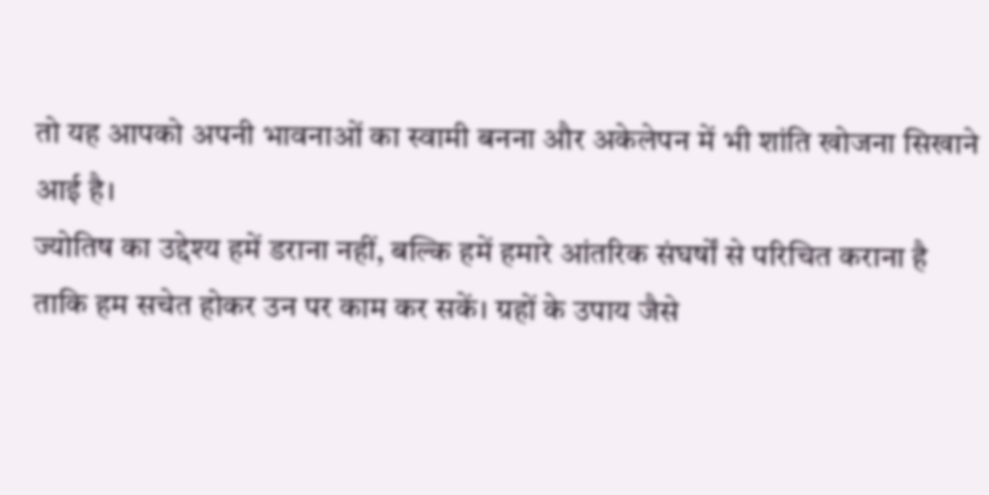तो यह आपको अपनी भावनाओं का स्वामी बनना और अकेलेपन में भी शांति खोजना सिखाने आई है।
ज्योतिष का उद्देश्य हमें डराना नहीं, बल्कि हमें हमारे आंतरिक संघर्षों से परिचित कराना है ताकि हम सचेत होकर उन पर काम कर सकें। ग्रहों के उपाय जैसे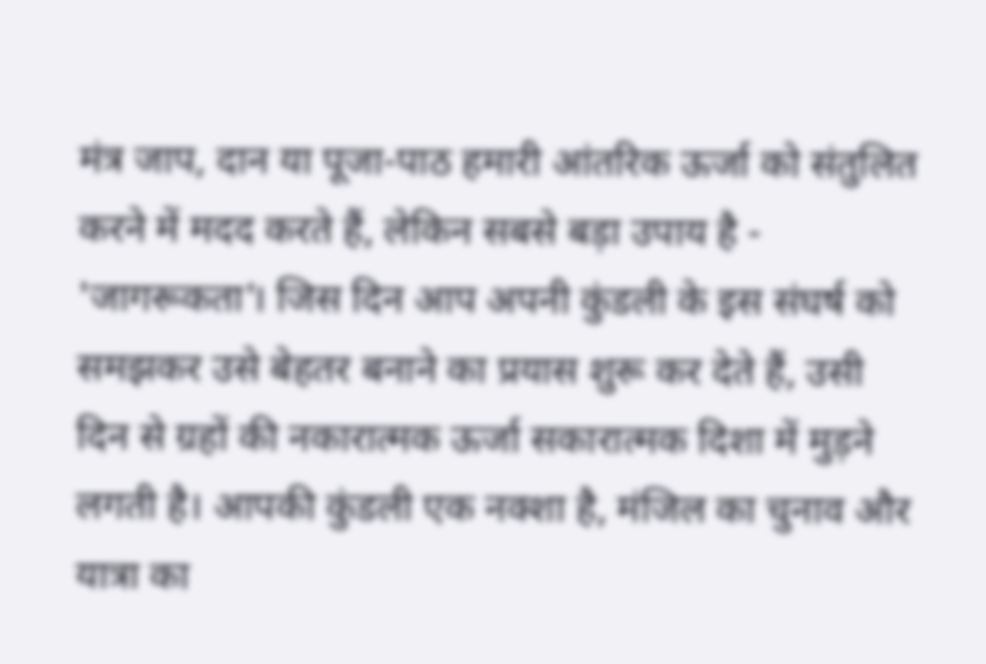मंत्र जाप, दान या पूजा-पाठ हमारी आंतरिक ऊर्जा को संतुलित करने में मदद करते हैं, लेकिन सबसे बड़ा उपाय है - 'जागरूकता'। जिस दिन आप अपनी कुंडली के इस संघर्ष को समझकर उसे बेहतर बनाने का प्रयास शुरू कर देते हैं, उसी दिन से ग्रहों की नकारात्मक ऊर्जा सकारात्मक दिशा में मुड़ने लगती है। आपकी कुंडली एक नक्शा है, मंजिल का चुनाव और यात्रा का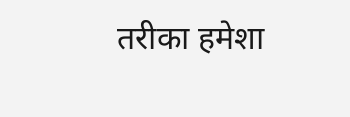तरीका हमेशा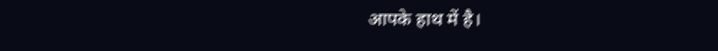आपके हाथ में है।